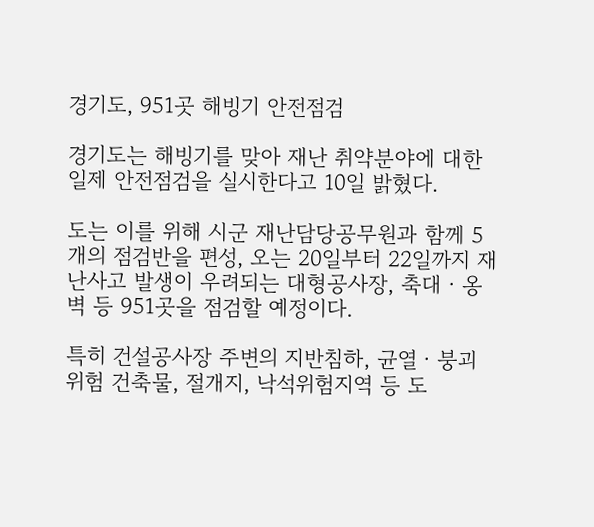경기도, 951곳 해빙기 안전점검

경기도는 해빙기를 맞아 재난 취약분야에 대한 일제 안전점검을 실시한다고 10일 밝혔다.

도는 이를 위해 시군 재난담당공무원과 함께 5개의 점검반을 편성, 오는 20일부터 22일까지 재난사고 발생이 우려되는 대형공사장, 축대ㆍ옹벽 등 951곳을 점검할 예정이다.

특히 건설공사장 주변의 지반침하, 균열ㆍ붕괴 위험 건축물, 절개지, 낙석위험지역 등 도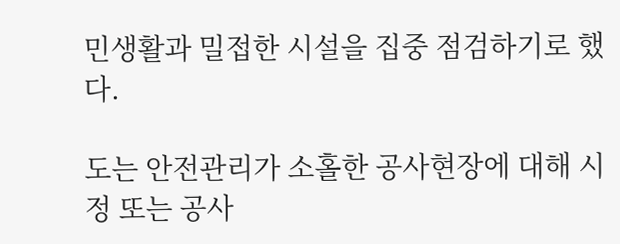민생활과 밀접한 시설을 집중 점검하기로 했다.

도는 안전관리가 소홀한 공사현장에 대해 시정 또는 공사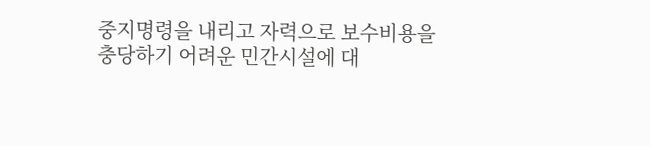중지명령을 내리고 자력으로 보수비용을 충당하기 어려운 민간시설에 대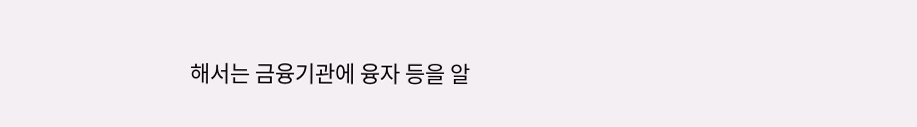해서는 금융기관에 융자 등을 알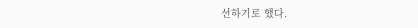선하기로 했다.